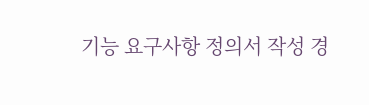기능 요구사항 정의서 작성 경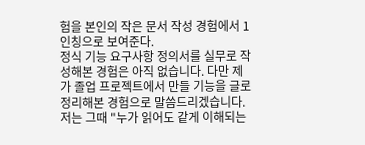험을 본인의 작은 문서 작성 경험에서 1인칭으로 보여준다.
정식 기능 요구사항 정의서를 실무로 작성해본 경험은 아직 없습니다. 다만 제가 졸업 프로젝트에서 만들 기능을 글로 정리해본 경험으로 말씀드리겠습니다.
저는 그때 "누가 읽어도 같게 이해되는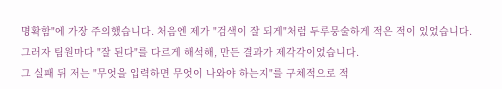명확함"에 가장 주의했습니다. 처음엔 제가 "검색이 잘 되게"처럼 두루뭉술하게 적은 적이 있었습니다. 그러자 팀원마다 "잘 된다"를 다르게 해석해, 만든 결과가 제각각이었습니다.
그 실패 뒤 저는 "무엇을 입력하면 무엇이 나와야 하는지"를 구체적으로 적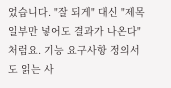었습니다. "잘 되게" 대신 "제목 일부만 넣어도 결과가 나온다"처럼요. 기능 요구사항 정의서도 읽는 사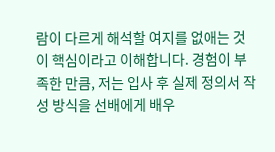람이 다르게 해석할 여지를 없애는 것이 핵심이라고 이해합니다. 경험이 부족한 만큼, 저는 입사 후 실제 정의서 작성 방식을 선배에게 배우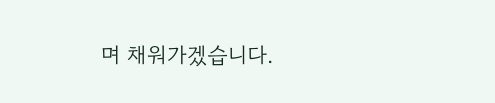며 채워가겠습니다.